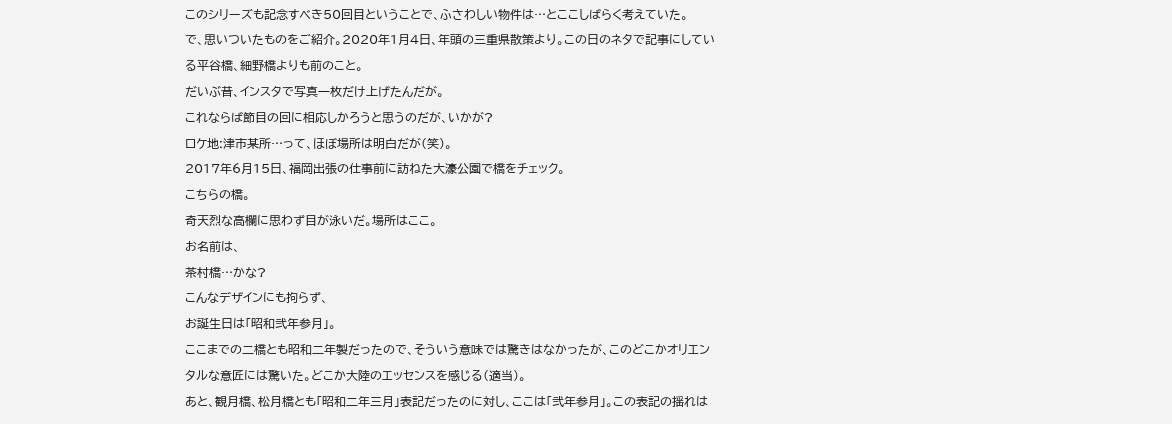このシリーズも記念すべき50回目ということで、ふさわしい物件は…とここしばらく考えていた。
で、思いついたものをご紹介。2020年1月4日、年頭の三重県散策より。この日のネタで記事にしている平谷橋、細野橋よりも前のこと。
だいぶ昔、インスタで写真一枚だけ上げたんだが。
これならば節目の回に相応しかろうと思うのだが、いかが?
ロケ地:津市某所…って、ほぼ場所は明白だが(笑)。
2017年6月15日、福岡出張の仕事前に訪ねた大濠公園で橋をチェック。
こちらの橋。
奇天烈な高欄に思わず目が泳いだ。場所はここ。
お名前は、
茶村橋…かな?
こんなデザインにも拘らず、
お誕生日は「昭和弐年参月」。
ここまでの二橋とも昭和二年製だったので、そういう意味では驚きはなかったが、このどこかオリエンタルな意匠には驚いた。どこか大陸のエッセンスを感じる(適当)。
あと、観月橋、松月橋とも「昭和二年三月」表記だったのに対し、ここは「弐年参月」。この表記の揺れは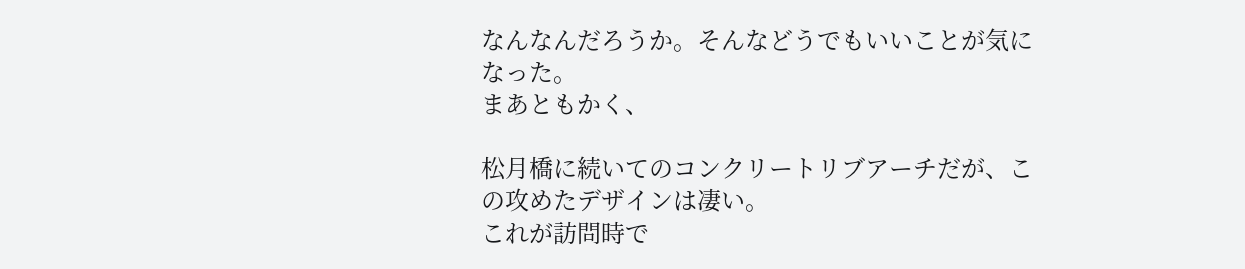なんなんだろうか。そんなどうでもいいことが気になった。
まあともかく、

松月橋に続いてのコンクリートリブアーチだが、この攻めたデザインは凄い。
これが訪問時で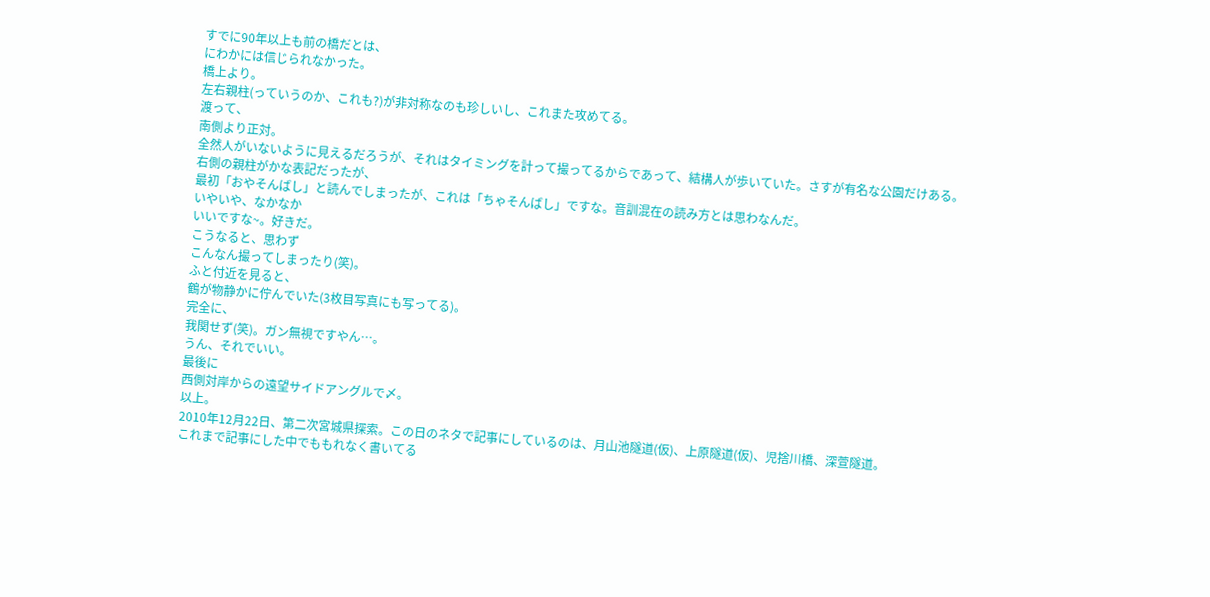すでに90年以上も前の橋だとは、
にわかには信じられなかった。
橋上より。
左右親柱(っていうのか、これも?)が非対称なのも珍しいし、これまた攻めてる。
渡って、
南側より正対。
全然人がいないように見えるだろうが、それはタイミングを計って撮ってるからであって、結構人が歩いていた。さすが有名な公園だけある。
右側の親柱がかな表記だったが、
最初「おやそんばし」と読んでしまったが、これは「ちゃそんばし」ですな。音訓混在の読み方とは思わなんだ。
いやいや、なかなか
いいですな~。好きだ。
こうなると、思わず
こんなん撮ってしまったり(笑)。
ふと付近を見ると、
鶴が物静かに佇んでいた(3枚目写真にも写ってる)。
完全に、
我関せず(笑)。ガン無視ですやん…。
うん、それでいい。
最後に
西側対岸からの遠望サイドアングルで〆。
以上。
2010年12月22日、第二次宮城県探索。この日のネタで記事にしているのは、月山池隧道(仮)、上原隧道(仮)、児捨川橋、深萱隧道。
これまで記事にした中でももれなく書いてる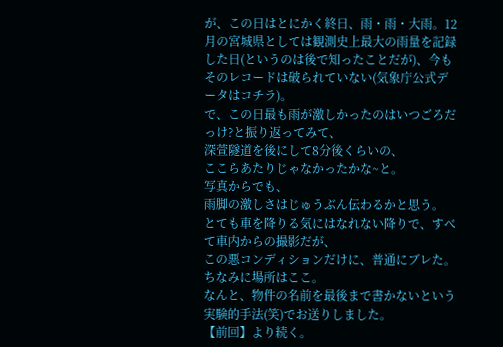が、この日はとにかく終日、雨・雨・大雨。12月の宮城県としては観測史上最大の雨量を記録した日(というのは後で知ったことだが)、今もそのレコードは破られていない(気象庁公式データはコチラ)。
で、この日最も雨が激しかったのはいつごろだっけ?と振り返ってみて、
深萱隧道を後にして8分後くらいの、
ここらあたりじゃなかったかな~と。
写真からでも、
雨脚の激しさはじゅうぶん伝わるかと思う。
とても車を降りる気にはなれない降りで、すべて車内からの撮影だが、
この悪コンディションだけに、普通にブレた。
ちなみに場所はここ。
なんと、物件の名前を最後まで書かないという実験的手法(笑)でお送りしました。
【前回】より続く。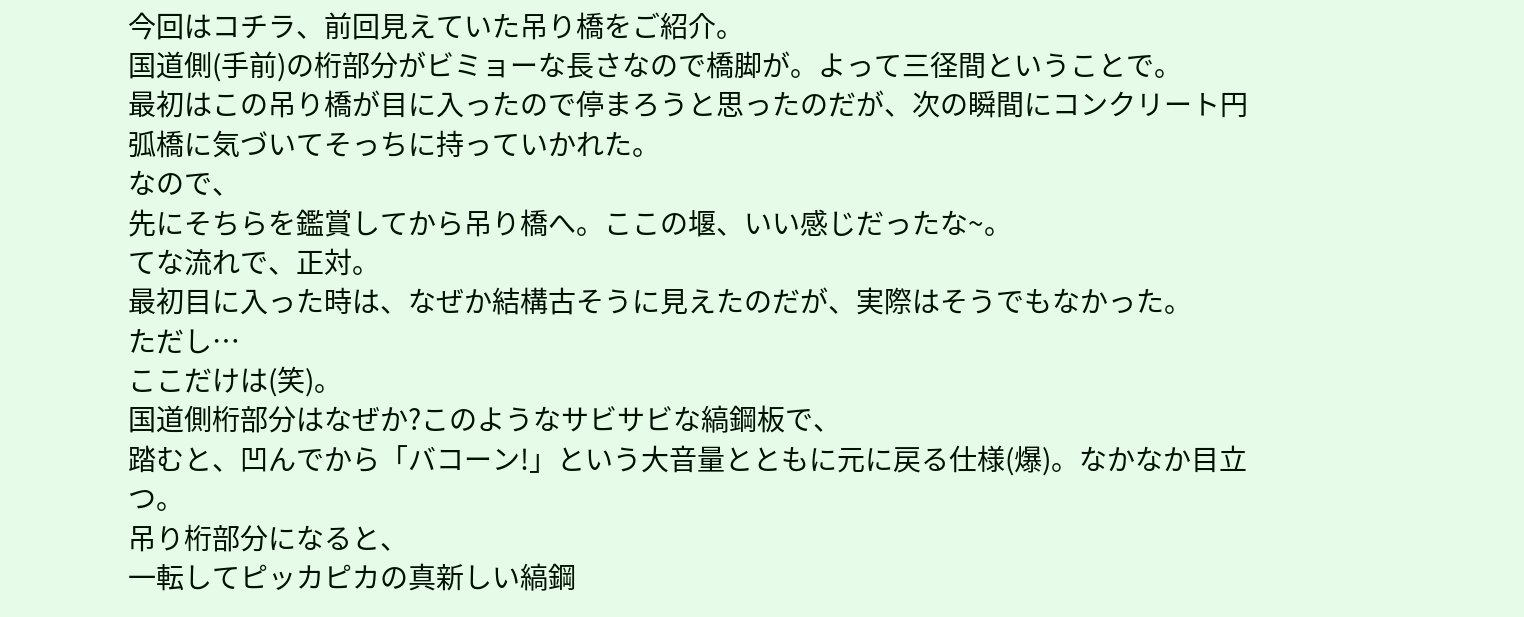今回はコチラ、前回見えていた吊り橋をご紹介。
国道側(手前)の桁部分がビミョーな長さなので橋脚が。よって三径間ということで。
最初はこの吊り橋が目に入ったので停まろうと思ったのだが、次の瞬間にコンクリート円弧橋に気づいてそっちに持っていかれた。
なので、
先にそちらを鑑賞してから吊り橋へ。ここの堰、いい感じだったな~。
てな流れで、正対。
最初目に入った時は、なぜか結構古そうに見えたのだが、実際はそうでもなかった。
ただし…
ここだけは(笑)。
国道側桁部分はなぜか?このようなサビサビな縞鋼板で、
踏むと、凹んでから「バコーン!」という大音量とともに元に戻る仕様(爆)。なかなか目立つ。
吊り桁部分になると、
一転してピッカピカの真新しい縞鋼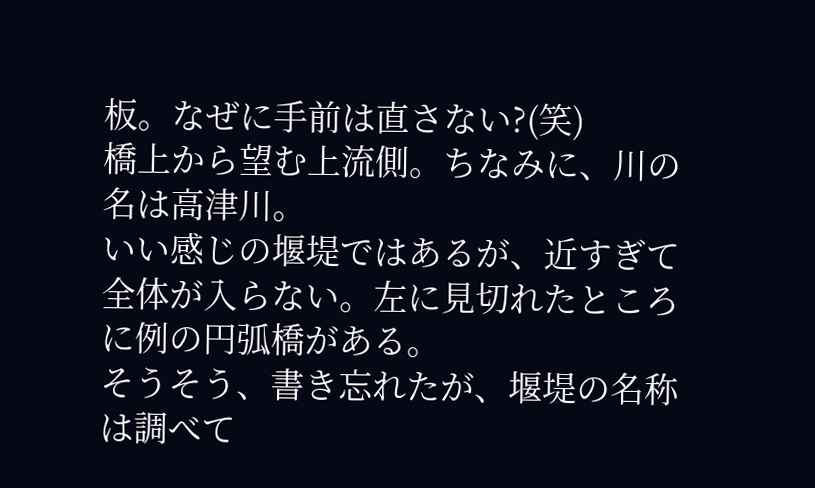板。なぜに手前は直さない?(笑)
橋上から望む上流側。ちなみに、川の名は高津川。
いい感じの堰堤ではあるが、近すぎて全体が入らない。左に見切れたところに例の円弧橋がある。
そうそう、書き忘れたが、堰堤の名称は調べて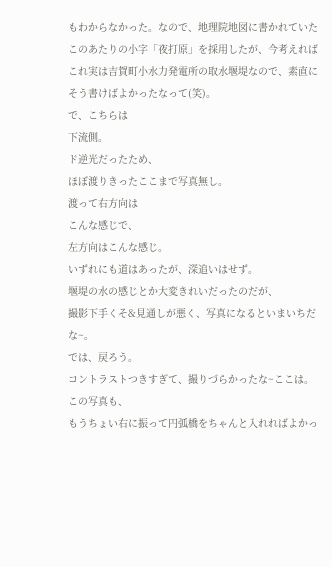もわからなかった。なので、地理院地図に書かれていたこのあたりの小字「夜打原」を採用したが、今考えればこれ実は吉賀町小水力発電所の取水堰堤なので、素直にそう書けばよかったなって(笑)。
で、こちらは
下流側。
ド逆光だったため、
ほぼ渡りきったここまで写真無し。
渡って右方向は
こんな感じで、
左方向はこんな感じ。
いずれにも道はあったが、深追いはせず。
堰堤の水の感じとか大変きれいだったのだが、
撮影下手くそ&見通しが悪く、写真になるといまいちだな~。
では、戻ろう。
コントラストつきすぎて、撮りづらかったな~ここは。
この写真も、
もうちょい右に振って円弧橋をちゃんと入れればよかっ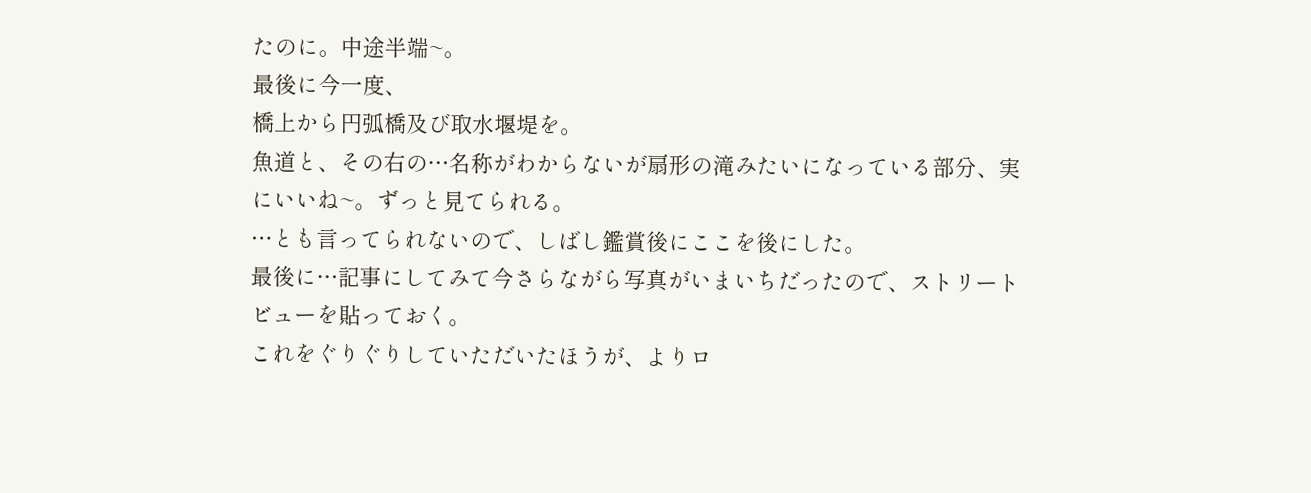たのに。中途半端~。
最後に今一度、
橋上から円弧橋及び取水堰堤を。
魚道と、その右の…名称がわからないが扇形の滝みたいになっている部分、実にいいね~。ずっと見てられる。
…とも言ってられないので、しばし鑑賞後にここを後にした。
最後に…記事にしてみて今さらながら写真がいまいちだったので、ストリートビューを貼っておく。
これをぐりぐりしていただいたほうが、よりロ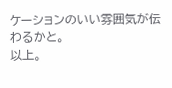ケーションのいい雰囲気が伝わるかと。
以上。